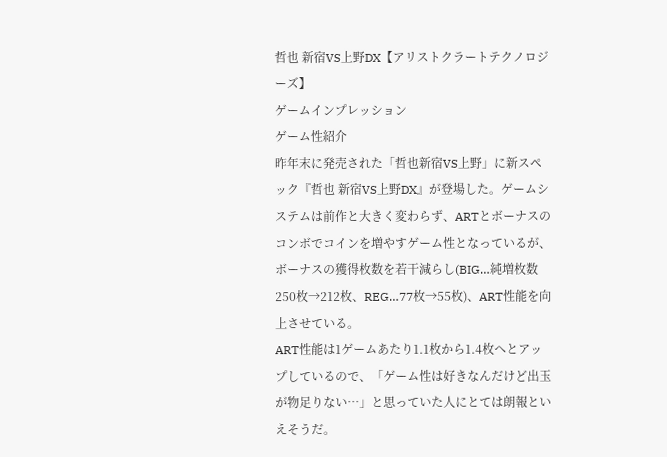哲也 新宿VS上野DX【アリストクラートテクノロジーズ】
ゲームインプレッション
ゲーム性紹介
昨年末に発売された「哲也新宿VS上野」に新スペック『哲也 新宿VS上野DX』が登場した。ゲームシステムは前作と大きく変わらず、ARTとボーナスのコンボでコインを増やすゲーム性となっているが、ボーナスの獲得枚数を若干減らし(BIG…純増枚数250枚→212枚、REG…77枚→55枚)、ART性能を向上させている。
ART性能は1ゲームあたり1.1枚から1.4枚へとアップしているので、「ゲーム性は好きなんだけど出玉が物足りない…」と思っていた人にとては朗報といえそうだ。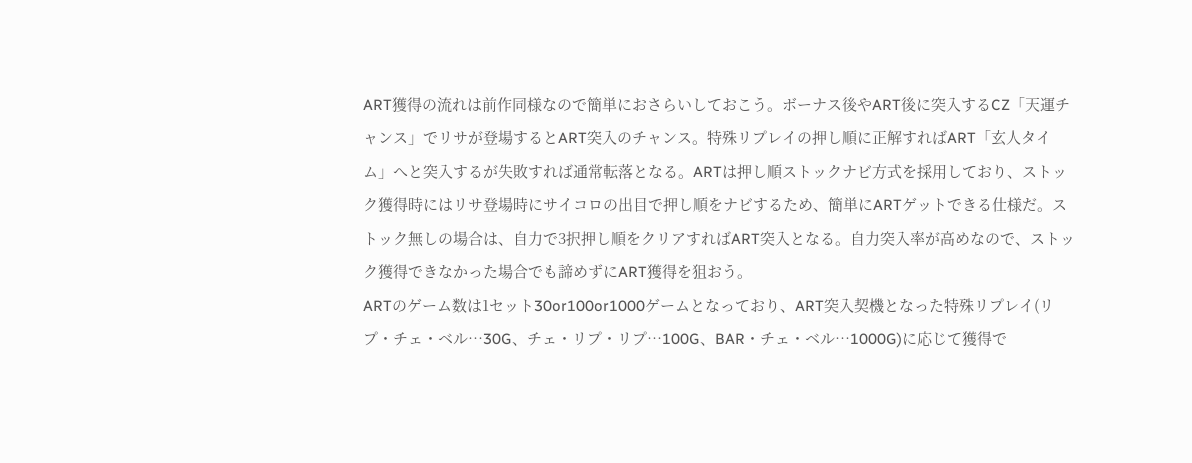ART獲得の流れは前作同様なので簡単におさらいしておこう。ボーナス後やART後に突入するCZ「天運チャンス」でリサが登場するとART突入のチャンス。特殊リプレイの押し順に正解すればART「玄人タイム」へと突入するが失敗すれば通常転落となる。ARTは押し順ストックナビ方式を採用しており、ストック獲得時にはリサ登場時にサイコロの出目で押し順をナビするため、簡単にARTゲットできる仕様だ。ストック無しの場合は、自力で3択押し順をクリアすればART突入となる。自力突入率が高めなので、ストック獲得できなかった場合でも諦めずにART獲得を狙おう。
ARTのゲーム数は1セット30or100or1000ゲームとなっており、ART突入契機となった特殊リプレイ(リプ・チェ・ベル…30G、チェ・リプ・リプ…100G、BAR・チェ・ベル…1000G)に応じて獲得で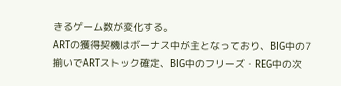きるゲーム数が変化する。
ARTの獲得契機はボーナス中が主となっており、BIG中の7揃いでARTストック確定、BIG中のフリーズ・REG中の次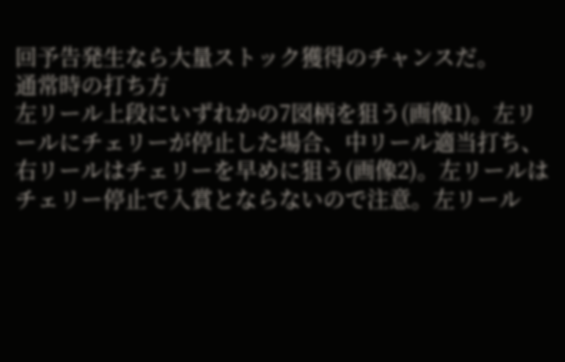回予告発生なら大量ストック獲得のチャンスだ。
通常時の打ち方
左リール上段にいずれかの7図柄を狙う(画像1)。左リールにチェリーが停止した場合、中リール適当打ち、右リールはチェリーを早めに狙う(画像2)。左リールはチェリー停止で入賞とならないので注意。左リール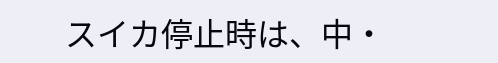スイカ停止時は、中・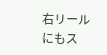右リールにもス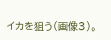イカを狙う(画像3)。